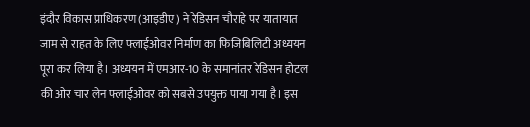इंदौर विकास प्राधिकरण (आइडीए) ने रेडिसन चौराहे पर यातायात जाम से राहत के लिए फ्लाईओवर निर्माण का फिजिबिलिटी अध्ययन पूरा कर लिया है। अध्ययन में एमआर-10 के समानांतर रेडिसन होटल की ओर चार लेन फ्लाईओवर को सबसे उपयुक्त पाया गया है। इस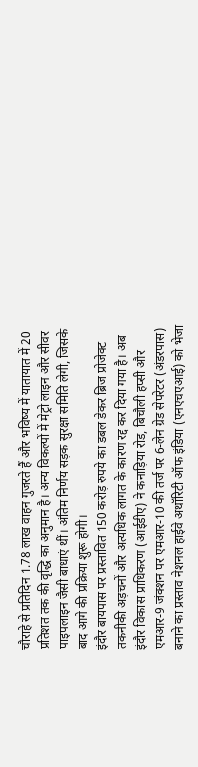चौराहे से प्रतिदिन 1.78 लाख वाहन गुजरते हैं और भविष्य में यातायात में 20 प्रतिशत तक की वृद्धि का अनुमान है। अन्य विकल्पों में मेट्रो लाइन और सीवर पाइपलाइन जैसी बाधाएं थीं। अंतिम निर्णय सड़क सुरक्षा समिति लेगी, जिसके बाद आगे की प्रक्रिया शुरू होगी।
इंदौर बायपास पर प्रस्तावित 150 करोड़ रुपये का डबल डेकर ब्रिज प्रोजेक्ट तकनीकी अड़चनों और अत्यधिक लागत के कारण रद्द कर दिया गया है। अब इंदौर विकास प्राधिकरण (आईडीए) ने कनाड़िया रोड, बिचौली हप्सी और एमआर-9 जंक्शन पर एमआर-10 की तर्ज पर 6-लेन ग्रेड सेपरेटर (अंडरपास) बनाने का प्रस्ताव नेशनल हाईवे अथॉरिटी ऑफ इंडिया (एनएचएआई) को भेजा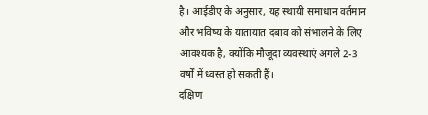है। आईडीए के अनुसार, यह स्थायी समाधान वर्तमान और भविष्य के यातायात दबाव को संभालने के लिए आवश्यक है, क्योंकि मौजूदा व्यवस्थाएं अगले 2-3 वर्षों में ध्वस्त हो सकती हैं।
दक्षिण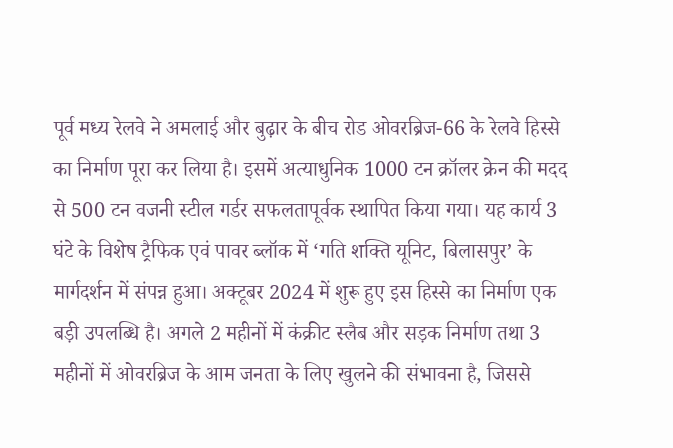पूर्व मध्य रेलवे ने अमलाई और बुढ़ार के बीच रोड ओवरब्रिज-66 के रेलवे हिस्से का निर्माण पूरा कर लिया है। इसमें अत्याधुनिक 1000 टन क्रॉलर क्रेन की मदद से 500 टन वजनी स्टील गर्डर सफलतापूर्वक स्थापित किया गया। यह कार्य 3 घंटे के विशेष ट्रैफिक एवं पावर ब्लॉक में ‘गति शक्ति यूनिट, बिलासपुर’ के मार्गदर्शन में संपन्न हुआ। अक्टूबर 2024 में शुरू हुए इस हिस्से का निर्माण एक बड़ी उपलब्धि है। अगले 2 महीनों में कंक्रीट स्लैब और सड़क निर्माण तथा 3 महीनों में ओवरब्रिज के आम जनता के लिए खुलने की संभावना है, जिससे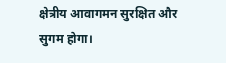क्षेत्रीय आवागमन सुरक्षित और सुगम होगा।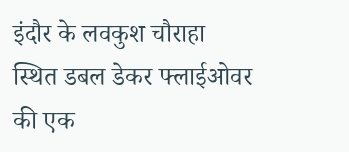इंदौर के लवकुश चौराहा स्थित डबल डेकर फ्लाईओवर की एक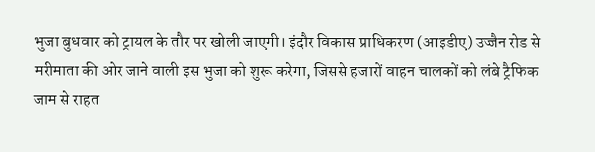भुजा बुधवार को ट्रायल के तौर पर खोली जाएगी। इंदौर विकास प्राधिकरण (आइडीए) उज्जैन रोड से मरीमाता की ओर जाने वाली इस भुजा को शुरू करेगा, जिससे हजारों वाहन चालकों को लंबे ट्रैफिक जाम से राहत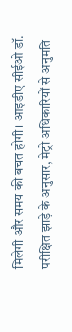मिलेगी और समय की बचत होगी। आइडीए सीईओ डॉ. परीक्षित झाड़े के अनुसार, मेट्रो अधिकारियों से अनुमति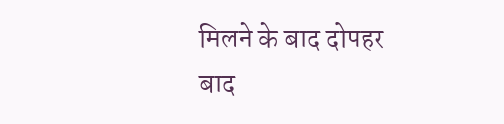मिलने के बाद दोपहर बाद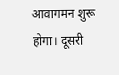आवागमन शुरू होगा। दूसरी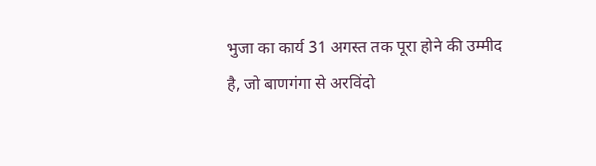भुजा का कार्य 31 अगस्त तक पूरा होने की उम्मीद है, जो बाणगंगा से अरविंदो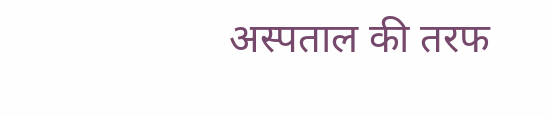अस्पताल की तरफ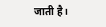जाती है।